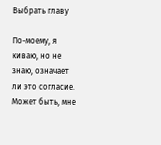Выбрать главу

По-моему, я киваю, но не знаю, означает ли это согласие. Может быть, мне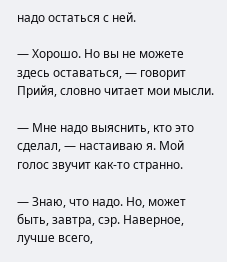надо остаться с ней.

— Хорошо. Но вы не можете здесь оставаться, — говорит Прийя, словно читает мои мысли.

— Мне надо выяснить, кто это сделал, — настаиваю я. Мой голос звучит как-то странно.

— Знаю, что надо. Но, может быть, завтра, сэр. Наверное, лучше всего,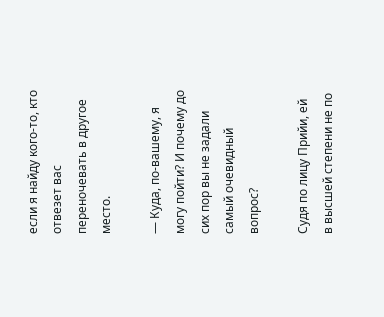если я найду кого-то, кто отвезет вас переночевать в другое место.

— Куда, по-вашему, я могу пойти? И почему до сих пор вы не задали самый очевидный вопрос?

Судя по лицу Прийи, ей в высшей степени не по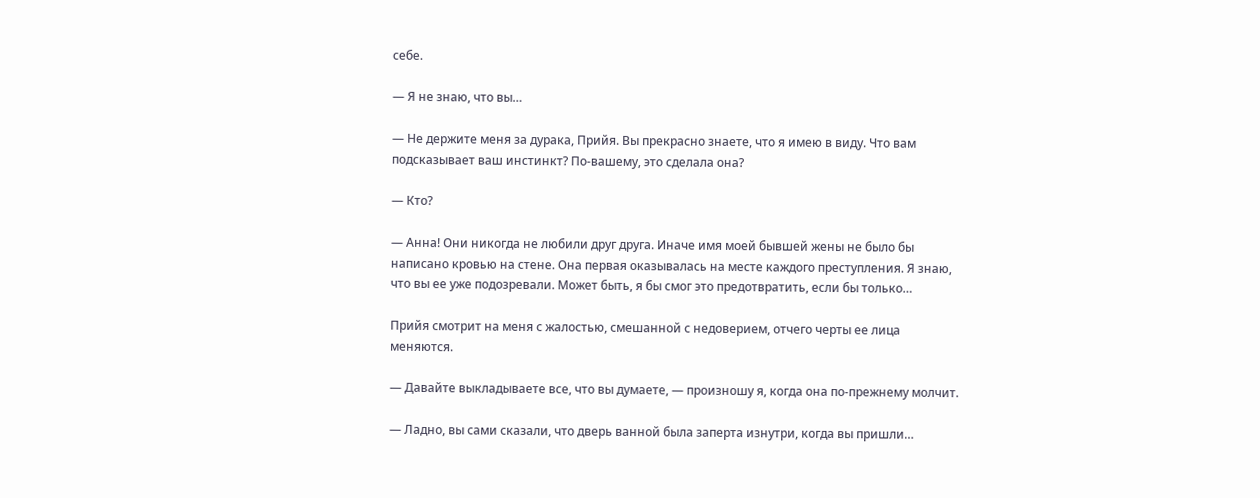себе.

— Я не знаю, что вы…

— Не держите меня за дурака, Прийя. Вы прекрасно знаете, что я имею в виду. Что вам подсказывает ваш инстинкт? По-вашему, это сделала она?

— Кто?

— Анна! Они никогда не любили друг друга. Иначе имя моей бывшей жены не было бы написано кровью на стене. Она первая оказывалась на месте каждого преступления. Я знаю, что вы ее уже подозревали. Может быть, я бы смог это предотвратить, если бы только…

Прийя смотрит на меня с жалостью, смешанной с недоверием, отчего черты ее лица меняются.

— Давайте выкладываете все, что вы думаете, — произношу я, когда она по-прежнему молчит.

— Ладно, вы сами сказали, что дверь ванной была заперта изнутри, когда вы пришли…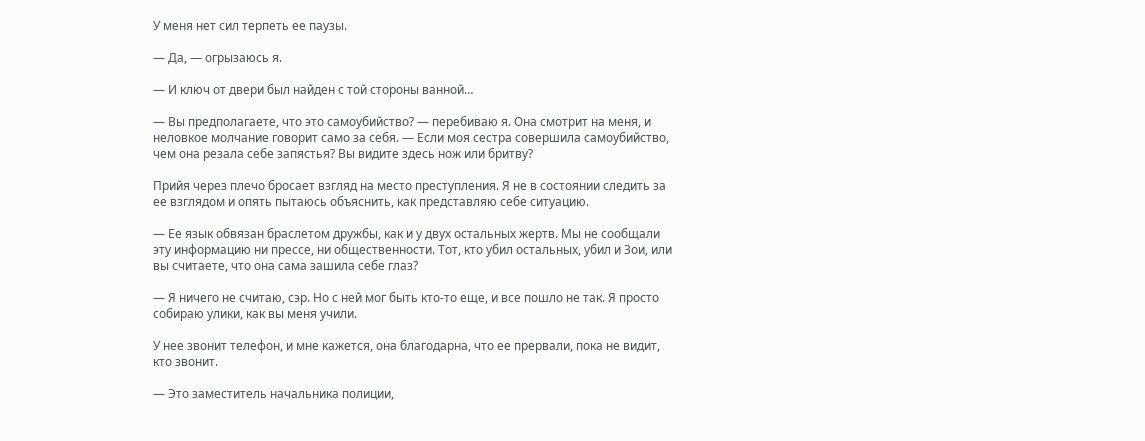У меня нет сил терпеть ее паузы.

— Да, — огрызаюсь я.

— И ключ от двери был найден с той стороны ванной…

— Вы предполагаете, что это самоубийство? — перебиваю я. Она смотрит на меня, и неловкое молчание говорит само за себя. — Если моя сестра совершила самоубийство, чем она резала себе запястья? Вы видите здесь нож или бритву?

Прийя через плечо бросает взгляд на место преступления. Я не в состоянии следить за ее взглядом и опять пытаюсь объяснить, как представляю себе ситуацию.

— Ее язык обвязан браслетом дружбы, как и у двух остальных жертв. Мы не сообщали эту информацию ни прессе, ни общественности. Тот, кто убил остальных, убил и Зои, или вы считаете, что она сама зашила себе глаз?

— Я ничего не считаю, сэр. Но с ней мог быть кто-то еще, и все пошло не так. Я просто собираю улики, как вы меня учили.

У нее звонит телефон, и мне кажется, она благодарна, что ее прервали, пока не видит, кто звонит.

— Это заместитель начальника полиции,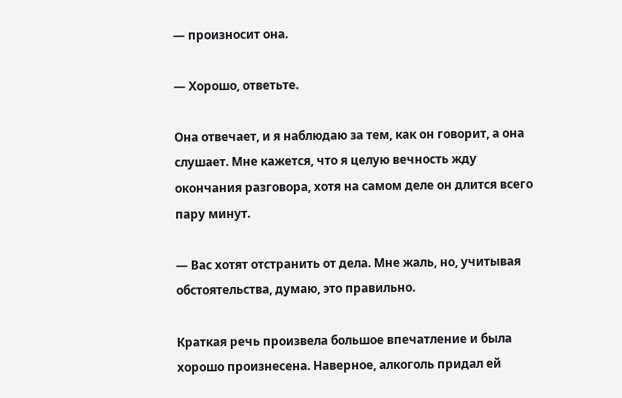— произносит она.

— Хорошо, ответьте.

Она отвечает, и я наблюдаю за тем, как он говорит, а она слушает. Мне кажется, что я целую вечность жду окончания разговора, хотя на самом деле он длится всего пару минут.

— Вас хотят отстранить от дела. Мне жаль, но, учитывая обстоятельства, думаю, это правильно.

Краткая речь произвела большое впечатление и была хорошо произнесена. Наверное, алкоголь придал ей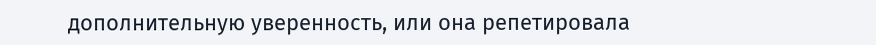дополнительную уверенность, или она репетировала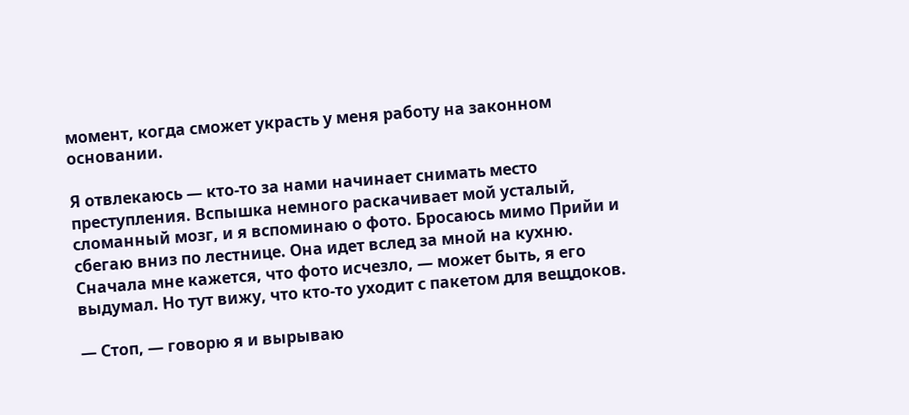момент, когда сможет украсть у меня работу на законном основании.

Я отвлекаюсь — кто-то за нами начинает снимать место преступления. Вспышка немного раскачивает мой усталый, сломанный мозг, и я вспоминаю о фото. Бросаюсь мимо Прийи и сбегаю вниз по лестнице. Она идет вслед за мной на кухню. Сначала мне кажется, что фото исчезло, — может быть, я его выдумал. Но тут вижу, что кто-то уходит с пакетом для вещдоков.

— Стоп, — говорю я и вырываю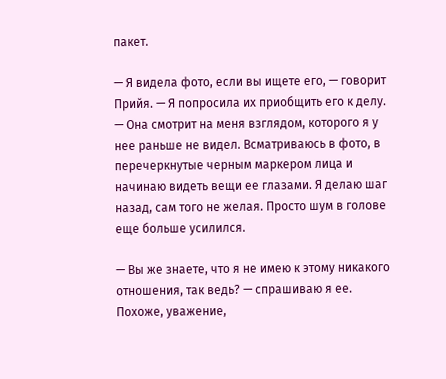пакет.

— Я видела фото, если вы ищете его, — говорит Прийя. — Я попросила их приобщить его к делу. — Она смотрит на меня взглядом, которого я у нее раньше не видел. Всматриваюсь в фото, в перечеркнутые черным маркером лица и начинаю видеть вещи ее глазами. Я делаю шаг назад, сам того не желая. Просто шум в голове еще больше усилился.

— Вы же знаете, что я не имею к этому никакого отношения, так ведь? — спрашиваю я ее. Похоже, уважение,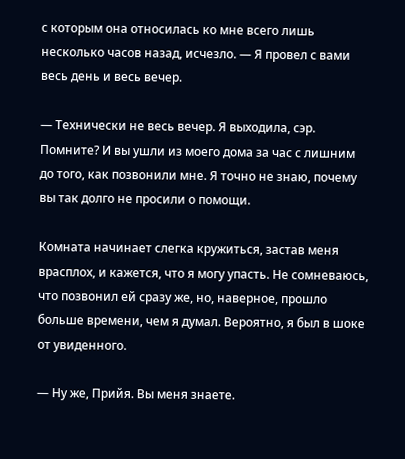с которым она относилась ко мне всего лишь несколько часов назад, исчезло. — Я провел с вами весь день и весь вечер.

— Технически не весь вечер. Я выходила, сэр. Помните? И вы ушли из моего дома за час с лишним до того, как позвонили мне. Я точно не знаю, почему вы так долго не просили о помощи.

Комната начинает слегка кружиться, застав меня врасплох, и кажется, что я могу упасть. Не сомневаюсь, что позвонил ей сразу же, но, наверное, прошло больше времени, чем я думал. Вероятно, я был в шоке от увиденного.

— Ну же, Прийя. Вы меня знаете.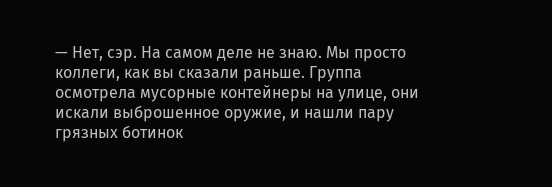— Нет, сэр. На самом деле не знаю. Мы просто коллеги, как вы сказали раньше. Группа осмотрела мусорные контейнеры на улице, они искали выброшенное оружие, и нашли пару грязных ботинок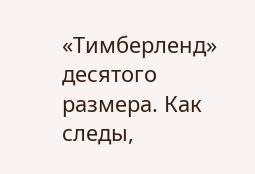«Тимберленд» десятого размера. Как следы,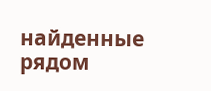найденные рядом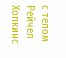с телом Рейчел Хопкинс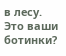в лесу. Это ваши ботинки?